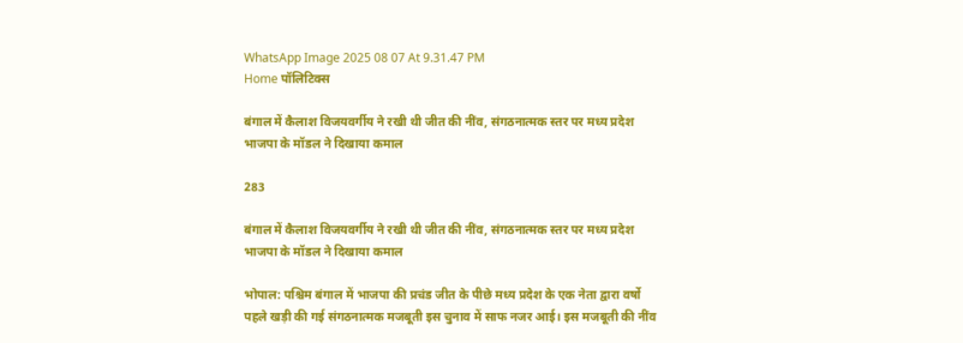WhatsApp Image 2025 08 07 At 9.31.47 PM
Home पॉलिटिक्स

बंगाल में कैलाश विजयवर्गीय ने रखी थी जीत की नींव, संगठनात्मक स्तर पर मध्य प्रदेश भाजपा के मॉडल ने दिखाया कमाल

283

बंगाल में कैलाश विजयवर्गीय ने रखी थी जीत की नींव, संगठनात्मक स्तर पर मध्य प्रदेश भाजपा के मॉडल ने दिखाया कमाल

भोपाल: पश्चिम बंगाल में भाजपा की प्रचंड जीत के पीछे मध्य प्रदेश के एक नेता द्वारा वर्षो पहले खड़ी की गई संगठनात्मक मजबूती इस चुनाव में साफ नजर आई। इस मजबूती की नींव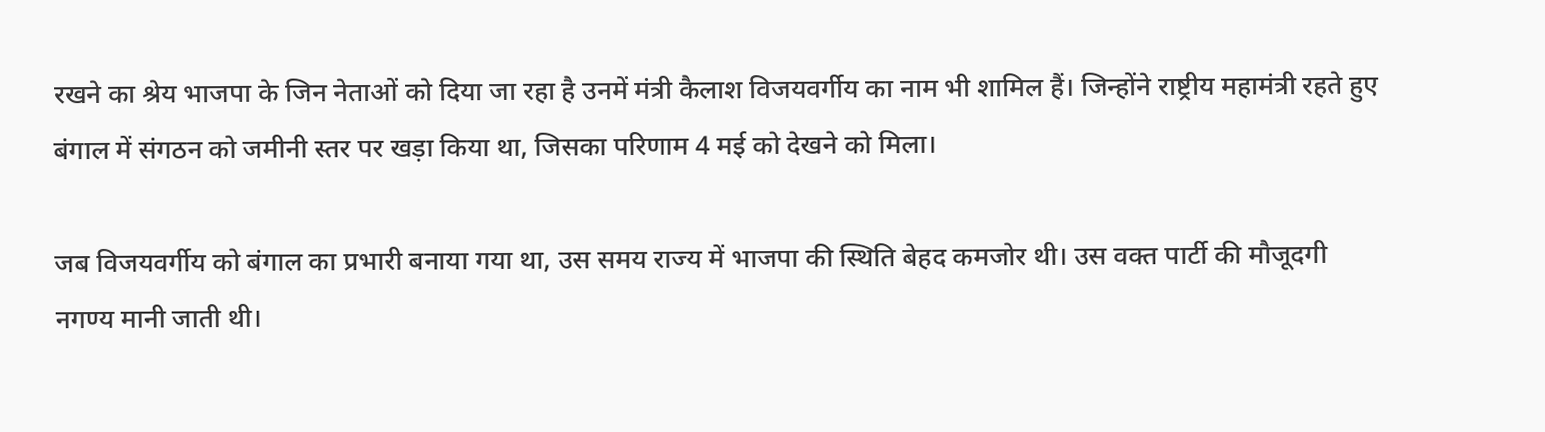रखने का श्रेय भाजपा के जिन नेताओं को दिया जा रहा है उनमें मंत्री कैलाश विजयवर्गीय का नाम भी शामिल हैं। जिन्होंने राष्ट्रीय महामंत्री रहते हुए बंगाल में संगठन को जमीनी स्तर पर खड़ा किया था, जिसका परिणाम 4 मई को देखने को मिला।

जब विजयवर्गीय को बंगाल का प्रभारी बनाया गया था, उस समय राज्य में भाजपा की स्थिति बेहद कमजोर थी। उस वक्त पार्टी की मौजूदगी नगण्य मानी जाती थी।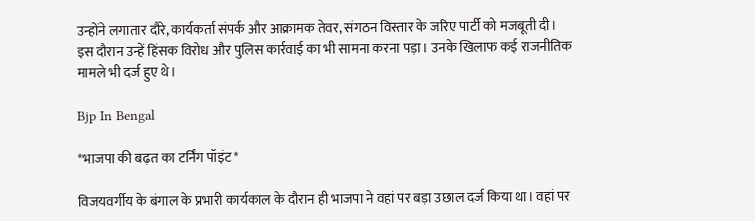उन्होंने लगातार दौरे, कार्यकर्ता संपर्क और आक्रामक तेवर, संगठन विस्तार के जरिए पार्टी को मजबूती दी। इस दौरान उन्हें हिंसक विरोध और पुलिस कार्रवाई का भी सामना करना पड़ा। उनके खिलाफ कई राजनीतिक मामले भी दर्ज हुए थे।

Bjp In Bengal

*भाजपा की बढ़त का टर्निंग पॉइंट*

विजयवर्गीय के बंगाल के प्रभारी कार्यकाल के दौरान ही भाजपा ने वहां पर बड़ा उछाल दर्ज किया था। वहां पर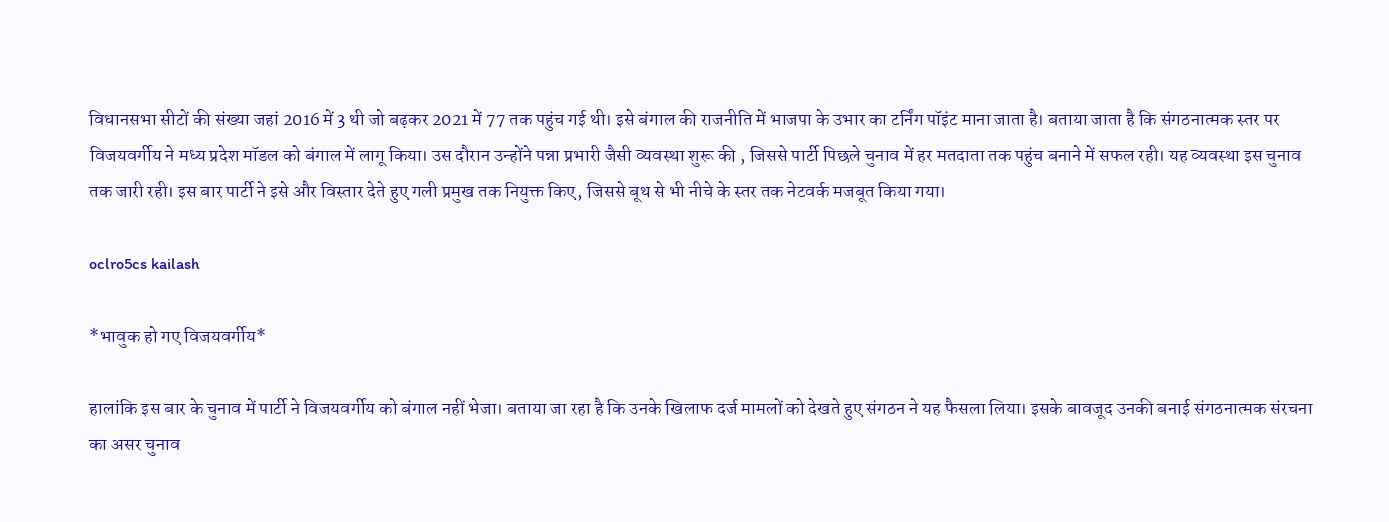विधानसभा सीटों की संख्या जहां 2016 में 3 थी जो बढ़कर 2021 में 77 तक पहुंच गई थी। इसे बंगाल की राजनीति में भाजपा के उभार का टर्निंग पॉइंट माना जाता है। बताया जाता है कि संगठनात्मक स्तर पर विजयवर्गीय ने मध्य प्रदेश मॉडल को बंगाल में लागू किया। उस दौरान उन्होंने पन्ना प्रभारी जैसी व्यवस्था शुरू की , जिससे पार्टी पिछले चुनाव में हर मतदाता तक पहुंच बनाने में सफल रही। यह व्यवस्था इस चुनाव तक जारी रही। इस बार पार्टी ने इसे और विस्तार देते हुए गली प्रमुख तक नियुक्त किए, जिससे बूथ से भी नीचे के स्तर तक नेटवर्क मजबूत किया गया।

oclro5cs kailash

*भावुक हो गए विजयवर्गीय*

हालांकि इस बार के चुनाव में पार्टी ने विजयवर्गीय को बंगाल नहीं भेजा। बताया जा रहा है कि उनके खिलाफ दर्ज मामलों को देखते हुए संगठन ने यह फैसला लिया। इसके बावजूद उनकी बनाई संगठनात्मक संरचना का असर चुनाव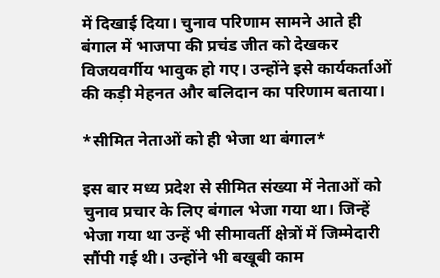में दिखाई दिया। चुनाव परिणाम सामने आते ही बंगाल में भाजपा की प्रचंड जीत को देखकर विजयवर्गीय भावुक हो गए। उन्होंने इसे कार्यकर्ताओं की कड़ी मेहनत और बलिदान का परिणाम बताया।

*सीमित नेताओं को ही भेजा था बंगाल*

इस बार मध्य प्रदेश से सीमित संख्या में नेताओं को चुनाव प्रचार के लिए बंगाल भेजा गया था। जिन्हें भेजा गया था उन्हें भी सीमावर्ती क्षेत्रों में जिम्मेदारी सौंपी गई थी। उन्होंने भी बखूबी काम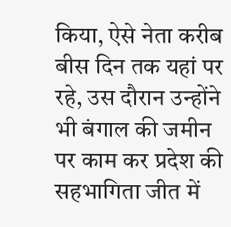किया, ऐसे नेता करीब बीस दिन तक यहां पर रहे, उस दौरान उन्होंने भी बंगाल की जमीन पर काम कर प्रदेश की सहभागिता जीत में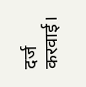दर्ज करवाई।